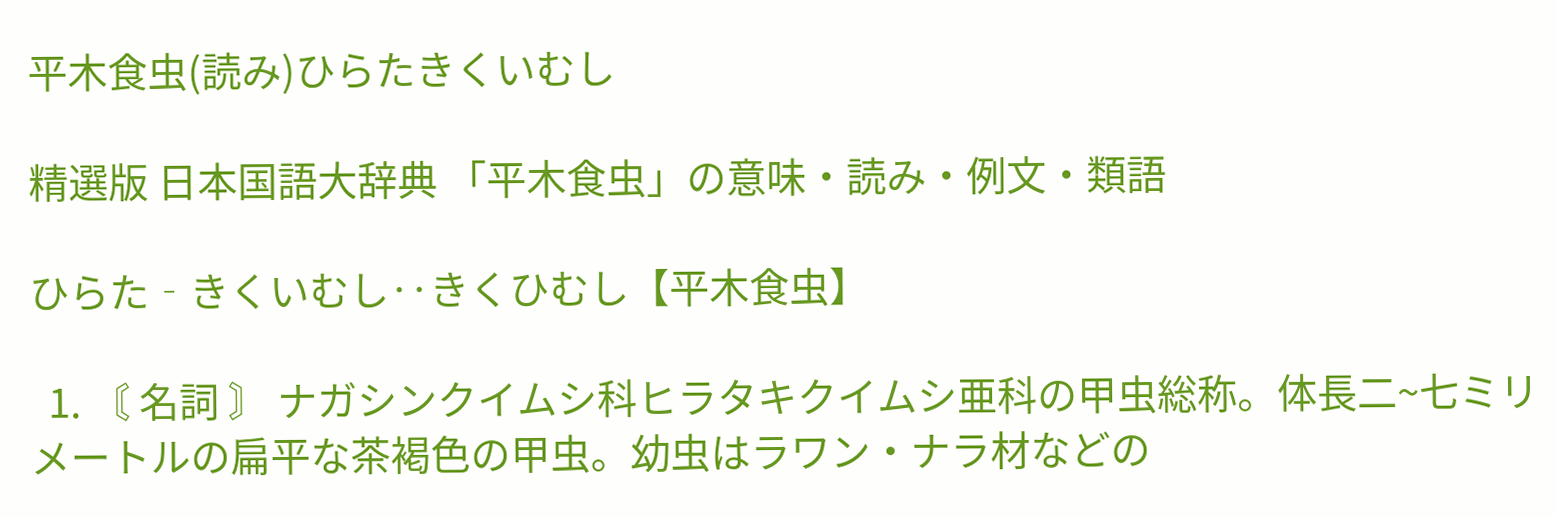平木食虫(読み)ひらたきくいむし

精選版 日本国語大辞典 「平木食虫」の意味・読み・例文・類語

ひらた‐きくいむし‥きくひむし【平木食虫】

  1. 〘 名詞 〙 ナガシンクイムシ科ヒラタキクイムシ亜科の甲虫総称。体長二~七ミリメートルの扁平な茶褐色の甲虫。幼虫はラワン・ナラ材などの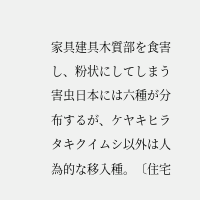家具建具木質部を食害し、粉状にしてしまう害虫日本には六種が分布するが、ケヤキヒラタキクイムシ以外は人為的な移入種。〔住宅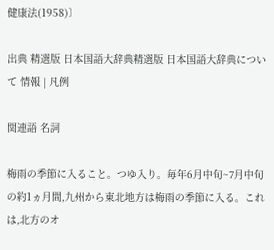健康法(1958)〕

出典 精選版 日本国語大辞典精選版 日本国語大辞典について 情報 | 凡例

関連語 名詞

梅雨の季節に入ること。つゆ入り。毎年6月中旬~7月中旬の約1ヵ月間,九州から東北地方は梅雨の季節に入る。これは,北方のオ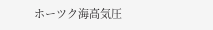ホーツク海高気圧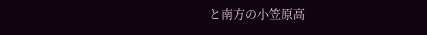と南方の小笠原高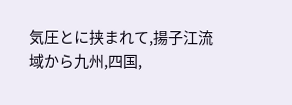気圧とに挟まれて,揚子江流域から九州,四国,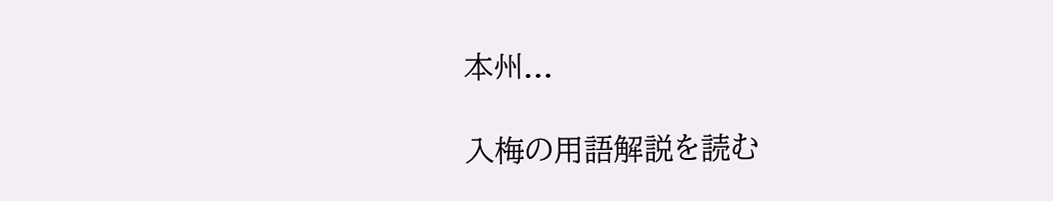本州...

入梅の用語解説を読む